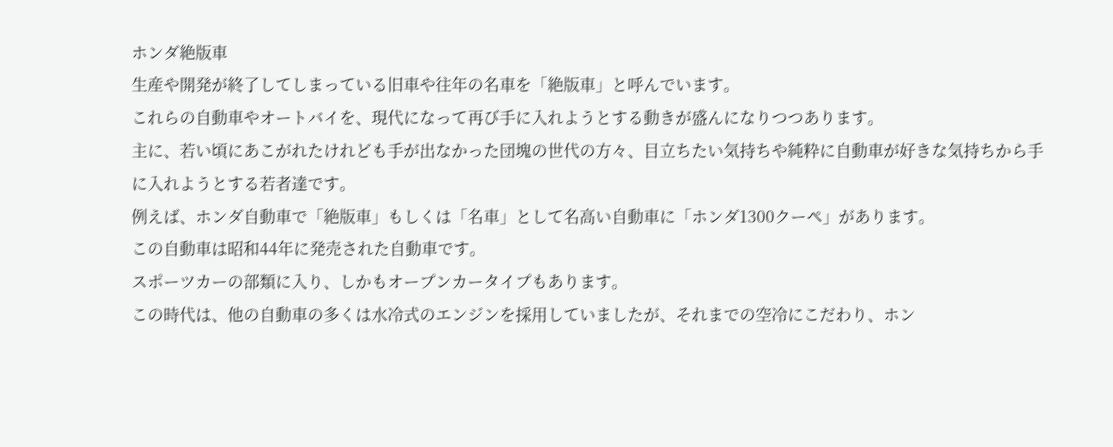ホンダ絶版車
生産や開発が終了してしまっている旧車や往年の名車を「絶版車」と呼んでいます。
これらの自動車やオートバイを、現代になって再び手に入れようとする動きが盛んになりつつあります。
主に、若い頃にあこがれたけれども手が出なかった団塊の世代の方々、目立ちたい気持ちや純粋に自動車が好きな気持ちから手に入れようとする若者達です。
例えば、ホンダ自動車で「絶版車」もしくは「名車」として名高い自動車に「ホンダ1300クーペ」があります。
この自動車は昭和44年に発売された自動車です。
スポーツカーの部類に入り、しかもオープンカータイプもあります。
この時代は、他の自動車の多くは水冷式のエンジンを採用していましたが、それまでの空冷にこだわり、ホン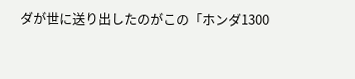ダが世に送り出したのがこの「ホンダ1300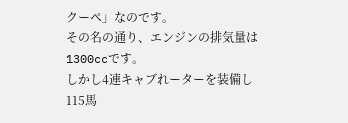クーペ」なのです。
その名の通り、エンジンの排気量は1300ccです。
しかし4連キャブれーターを装備し115馬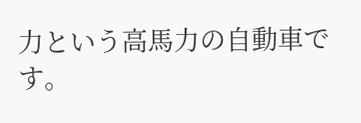力という高馬力の自動車です。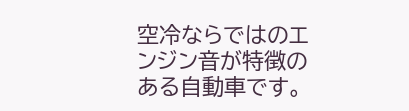空冷ならではのエンジン音が特徴のある自動車です。